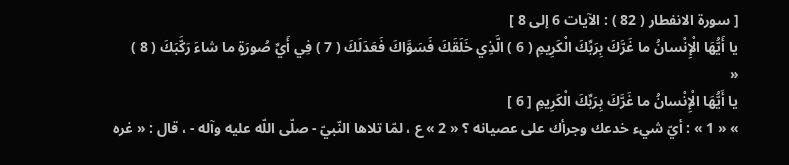[ سورة الانفطار ( 82 ) : الآيات 6 إلى 8 ]
يا أَيُّهَا الْإِنْسانُ ما غَرَّكَ بِرَبِّكَ الْكَرِيمِ ( 6 ) الَّذِي خَلَقَكَ فَسَوَّاكَ فَعَدَلَكَ ( 7 ) فِي أَيِّ صُورَةٍ ما شاءَ رَكَّبَكَ ( 8 )
«
يا أَيُّهَا الْإِنْسانُ ما غَرَّكَ بِرَبِّكَ الْكَرِيمِ [ 6 ]
» « 1 » : أيّ شيء خدعك وجرأك على عصيانه ؟ « 2 » ع ، لمّا تلاها النّبيّ - صلّى اللّه عليه وآله - ، قال : « غره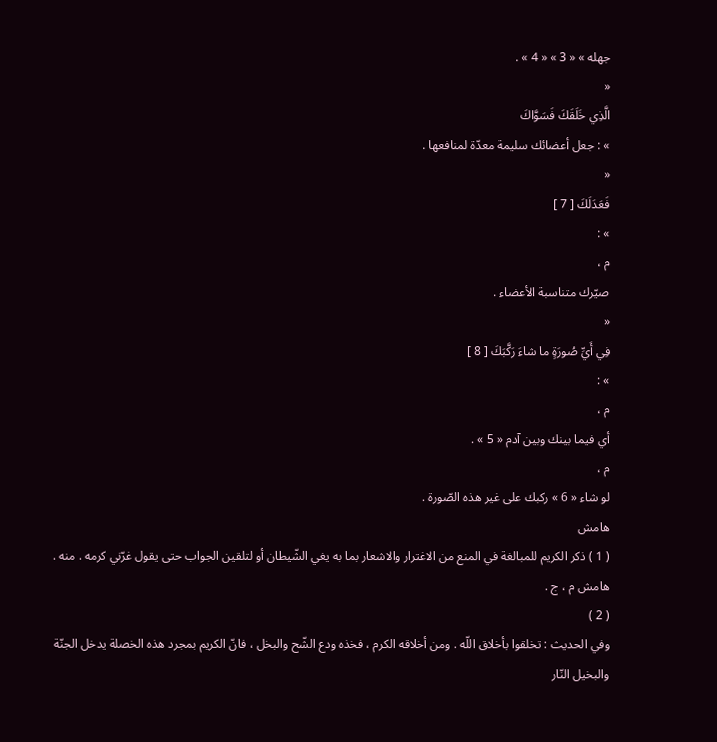جهله » « 3 » « 4 » .
«
الَّذِي خَلَقَكَ فَسَوَّاكَ
» : جعل أعضائك سليمة معدّة لمنافعها .
«
فَعَدَلَكَ [ 7 ]
» :
م ،
صيّرك متناسبة الأعضاء .
«
فِي أَيِّ صُورَةٍ ما شاءَ رَكَّبَكَ [ 8 ]
» :
م ،
أي فيما بينك وبين آدم « 5 » .
م ،
لو شاء « 6 » ركبك على غير هذه الصّورة .
هامش
( 1 ) ذكر الكريم للمبالغة في المنع من الاغترار والاشعار بما به يغي الشّيطان أو لتلقين الجواب حتى يقول غرّني كرمه . منه . هامش م ، ج .
( 2 )
وفي الحديث : تخلقوا بأخلاق اللّه . ومن أخلاقه الكرم ، فخذه ودع الشّح والبخل ، فانّ الكريم بمجرد هذه الخصلة يدخل الجنّة والبخيل النّار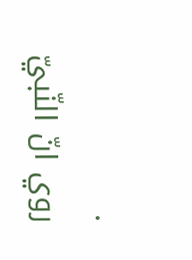.
روي انّ النّبيّ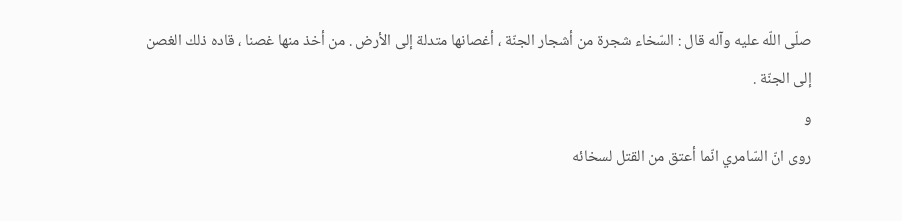صلّى اللّه عليه وآله قال : السّخاء شجرة من أشجار الجنّة ، أغصانها متدلة إلى الأرض . من أخذ منها غصنا ، قاده ذلك الغصن إلى الجنّة .
و
روى انّ السّامري انّما أعتق من القتل لسخائه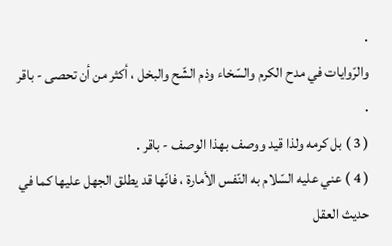.
والرّوايات في مدح الكرم والسّخاء وذم الشّح والبخل ، أكثر من أن تحصى - باقر .
( 3 ) بل كرمه ولذا قيد ووصف بهذا الوصف - باقر .
( 4 ) عني عليه السّلام به النّفس الأمارة ، فانّها قد يطلق الجهل عليها كما في حديث العقل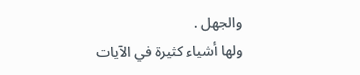والجهل .
ولها أشياء كثيرة في الآيات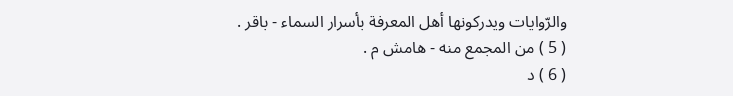والرّوايات ويدركونها أهل المعرفة بأسرار السماء - باقر .
( 5 ) من المجمع منه - هامش م .
( 6 ) د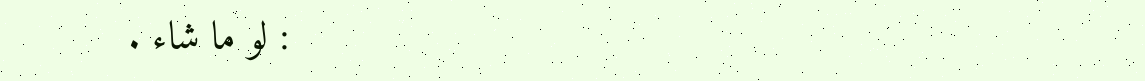: لو ما شاء .